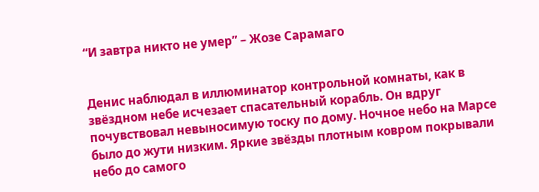“И завтра никто не умер” – Жозе Сарамаго


Денис наблюдал в иллюминатор контрольной комнаты, как в звёздном небе исчезает спасательный корабль. Он вдруг почувствовал невыносимую тоску по дому. Ночное небо на Марсе было до жути низким. Яркие звёзды плотным ковром покрывали небо до самого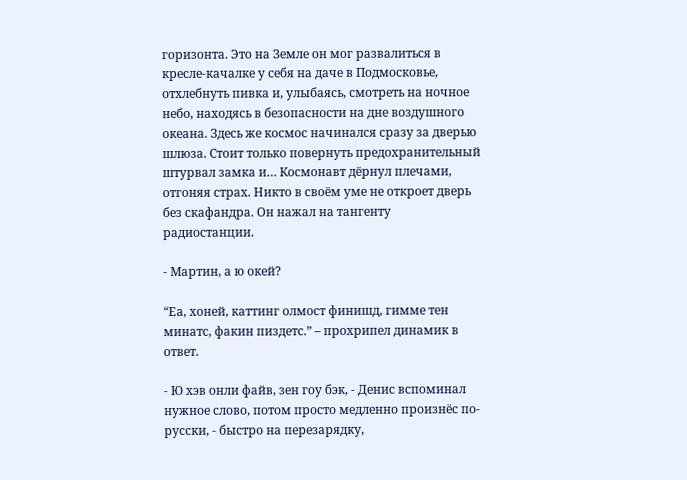горизонта. Это на Земле он мог развалиться в кресле-качалке у себя на даче в Подмосковье, отхлебнуть пивка и, улыбаясь, смотреть на ночное небо, находясь в безопасности на дне воздушного океана. Здесь же космос начинался сразу за дверью шлюза. Стоит только повернуть предохранительный штурвал замка и… Космонавт дёрнул плечами, отгоняя страх. Никто в своём уме не откроет дверь без скафандра. Он нажал на тангенту радиостанции.

- Мартин, а ю окей?

“Еа, хоней, каттинг олмост финишд, гимме тен минатс, факин пиздетс.” – прохрипел динамик в ответ.

- Ю хэв онли файв, зен гоу бэк, - Денис вспоминал нужное слово, потом просто медленно произнёс по-русски, - быстро на перезарядку,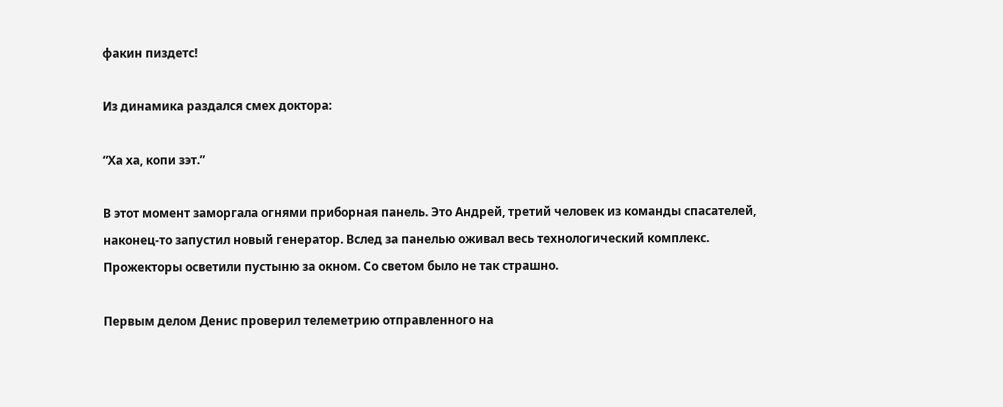факин пиздетс!

Из динамика раздался смех доктора:

“Ха ха, копи зэт.”

В этот момент заморгала огнями приборная панель. Это Андрей, третий человек из команды спасателей, наконец-то запустил новый генератор. Вслед за панелью оживал весь технологический комплекс. Прожекторы осветили пустыню за окном. Со светом было не так страшно.

Первым делом Денис проверил телеметрию отправленного на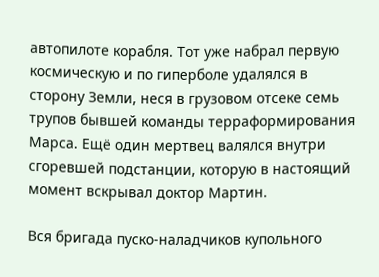автопилоте корабля. Тот уже набрал первую космическую и по гиперболе удалялся в сторону Земли, неся в грузовом отсеке семь трупов бывшей команды терраформирования Марса. Ещё один мертвец валялся внутри сгоревшей подстанции, которую в настоящий момент вскрывал доктор Мартин.

Вся бригада пуско-наладчиков купольного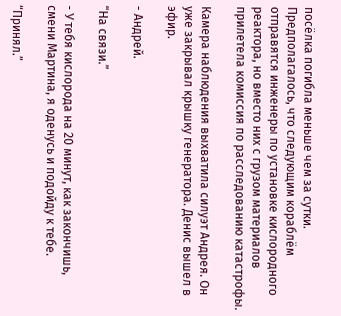посёлка погибла меньше чем за сутки. Предполагалось, что следующим кораблём отправятся инженеры по установке кислородного реактора, но вместо них с грузом материалов прилетела комиссия по расследованию катастрофы.

Камера наблюдения выхватила силуэт Андрея. Он уже закрывал крышку генератора. Денис вышел в эфир.

- Андрей.

“На связи.”

- У тебя кислорода на 20 минут, как закончишь, смени Мартина, я оденусь и подойду к тебе.

“Принял.”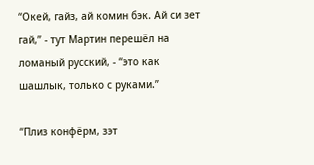“Окей, гайз, ай комин бэк. Ай си зет гай,” - тут Мартин перешёл на ломаный русский, - “это как шашлык, только с руками.”

“Плиз конфёрм, зэт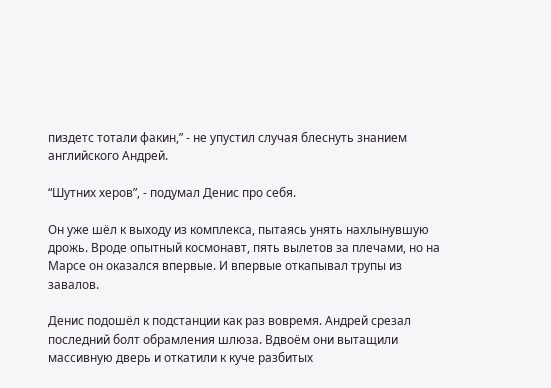пиздетс тотали факин,” - не упустил случая блеснуть знанием английского Андрей.

“Шутних херов”, - подумал Денис про себя.

Он уже шёл к выходу из комплекса, пытаясь унять нахлынувшую дрожь. Вроде опытный космонавт, пять вылетов за плечами, но на Марсе он оказался впервые. И впервые откапывал трупы из завалов.

Денис подошёл к подстанции как раз вовремя. Андрей срезал последний болт обрамления шлюза. Вдвоём они вытащили массивную дверь и откатили к куче разбитых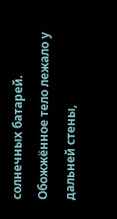солнечных батарей. Обожжённое тело лежало у дальней стены,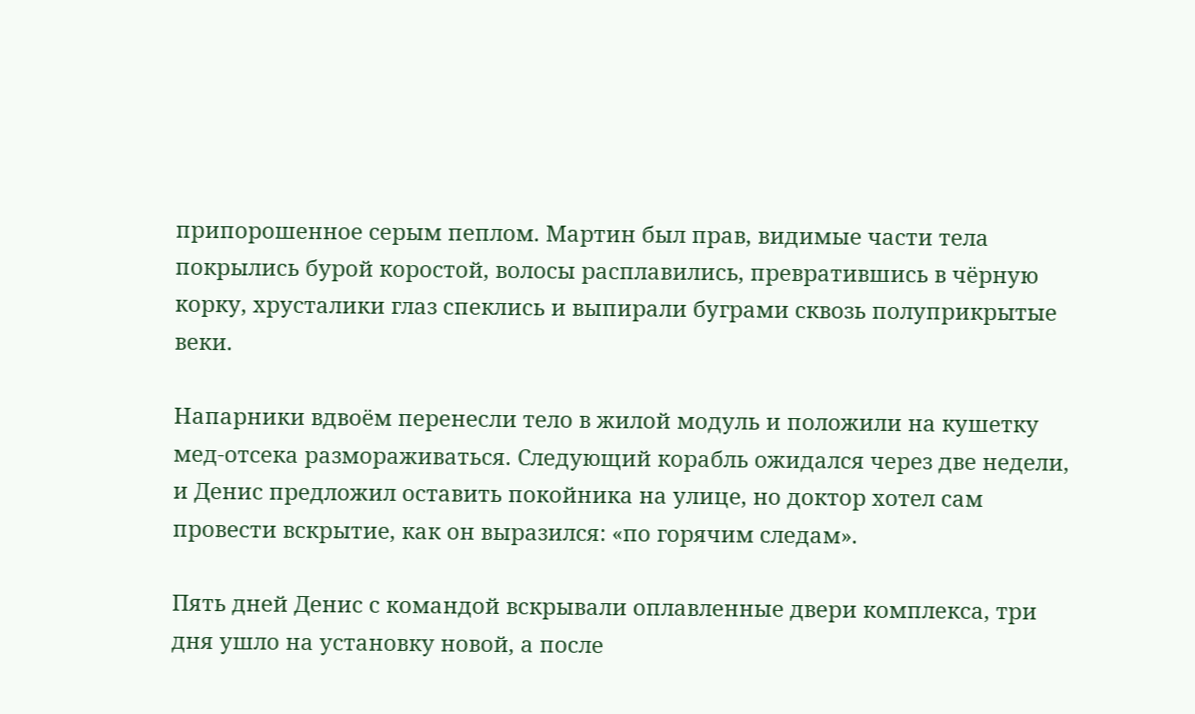припорошенное серым пеплом. Мартин был прав, видимые части тела покрылись бурой коростой, волосы расплавились, превратившись в чёрную корку, хрусталики глаз спеклись и выпирали буграми сквозь полуприкрытые веки.

Напарники вдвоём перенесли тело в жилой модуль и положили на кушетку мед-отсека размораживаться. Следующий корабль ожидался через две недели, и Денис предложил оставить покойника на улице, но доктор хотел сам провести вскрытие, как он выразился: «по горячим следам».

Пять дней Денис с командой вскрывали оплавленные двери комплекса, три дня ушло на установку новой, а после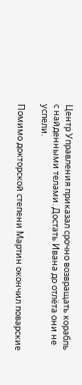Центр Управления приказал срочно возвращать корабль с найденными телами. Достать Ивана до отлёта они не успели.

Помимо докторской степени Мартин окончил поварские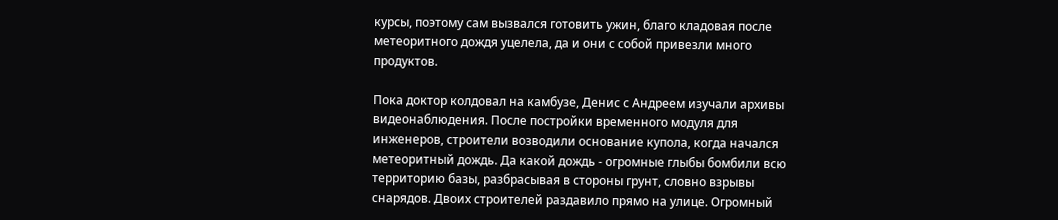курсы, поэтому сам вызвался готовить ужин, благо кладовая после метеоритного дождя уцелела, да и они с собой привезли много продуктов.

Пока доктор колдовал на камбузе, Денис с Андреем изучали архивы видеонаблюдения. После постройки временного модуля для инженеров, строители возводили основание купола, когда начался метеоритный дождь. Да какой дождь - огромные глыбы бомбили всю территорию базы, разбрасывая в стороны грунт, словно взрывы снарядов. Двоих строителей раздавило прямо на улице. Огромный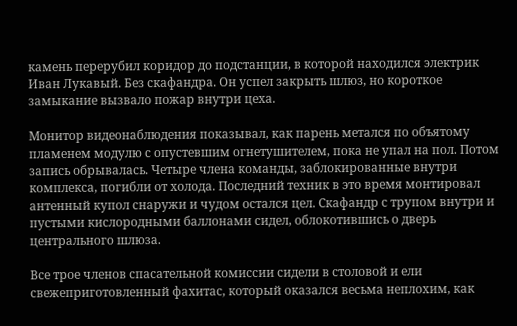камень перерубил коридор до подстанции, в которой находился электрик Иван Лукавый. Без скафандра. Он успел закрыть шлюз, но короткое замыкание вызвало пожар внутри цеха.

Монитор видеонаблюдения показывал, как парень метался по объятому пламенем модулю с опустевшим огнетушителем, пока не упал на пол. Потом запись обрывалась. Четыре члена команды, заблокированные внутри комплекса, погибли от холода. Последний техник в это время монтировал антенный купол снаружи и чудом остался цел. Скафандр с трупом внутри и пустыми кислородными баллонами сидел, облокотившись о дверь центрального шлюза.

Все трое членов спасательной комиссии сидели в столовой и ели свежеприготовленный фахитас, который оказался весьма неплохим, как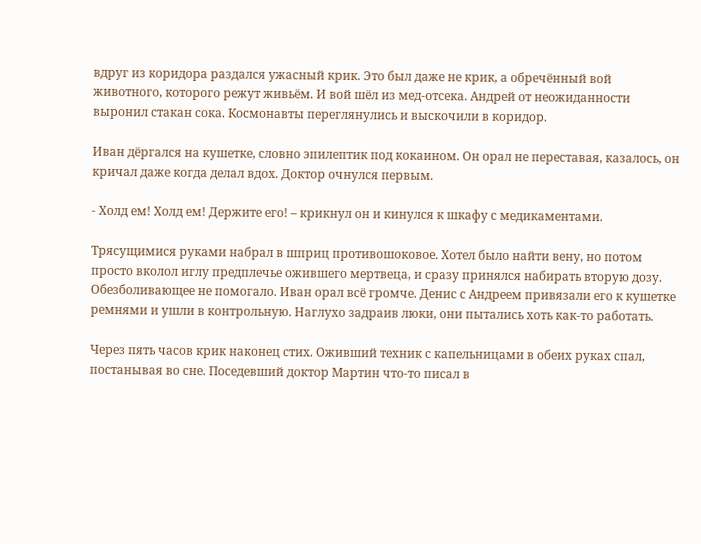вдруг из коридора раздался ужасный крик. Это был даже не крик, а обречённый вой животного, которого режут живьём. И вой шёл из мед-отсека. Андрей от неожиданности выронил стакан сока. Космонавты переглянулись и выскочили в коридор.

Иван дёргался на кушетке, словно эпилептик под кокаином. Он орал не переставая, казалось, он кричал даже когда делал вдох. Доктор очнулся первым.

- Холд ем! Холд ем! Держите его! – крикнул он и кинулся к шкафу с медикаментами.

Трясущимися руками набрал в шприц противошоковое. Хотел было найти вену, но потом просто вколол иглу предплечье ожившего мертвеца, и сразу принялся набирать вторую дозу. Обезболивающее не помогало. Иван орал всё громче. Денис с Андреем привязали его к кушетке ремнями и ушли в контрольную. Наглухо задраив люки, они пытались хоть как-то работать.

Через пять часов крик наконец стих. Оживший техник с капельницами в обеих руках спал, постанывая во сне. Поседевший доктор Мартин что-то писал в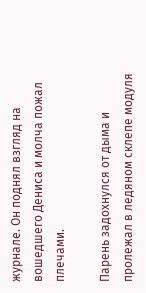журнале. Он поднял взгляд на вошедшего Дениса и молча пожал плечами.

Парень задохнулся от дыма и пролежал в ледяном склепе модуля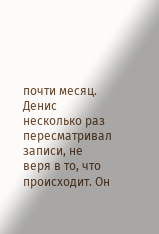почти месяц. Денис несколько раз пересматривал записи, не веря в то, что происходит. Он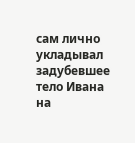сам лично укладывал задубевшее тело Ивана на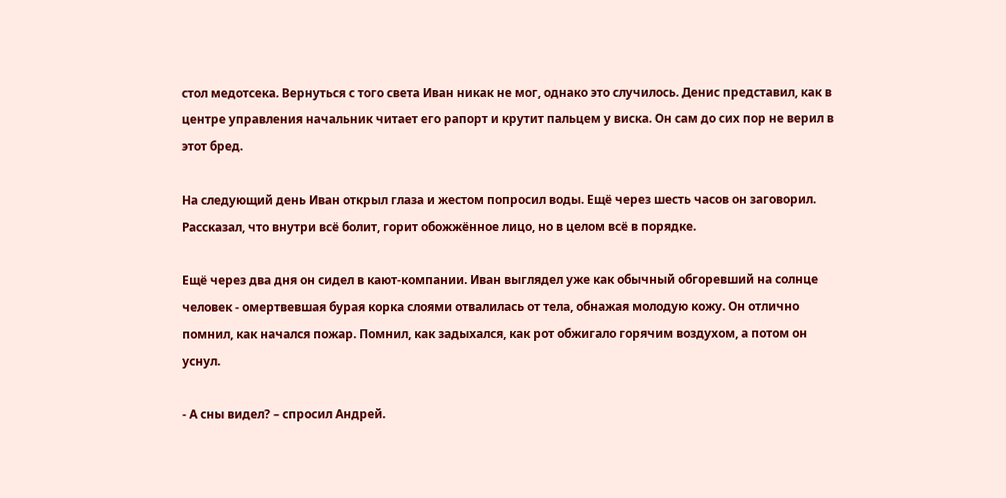стол медотсека. Вернуться с того света Иван никак не мог, однако это случилось. Денис представил, как в центре управления начальник читает его рапорт и крутит пальцем у виска. Он сам до сих пор не верил в этот бред.

На следующий день Иван открыл глаза и жестом попросил воды. Ещё через шесть часов он заговорил. Рассказал, что внутри всё болит, горит обожжённое лицо, но в целом всё в порядке.

Ещё через два дня он сидел в кают-компании. Иван выглядел уже как обычный обгоревший на солнце человек - омертвевшая бурая корка слоями отвалилась от тела, обнажая молодую кожу. Он отлично помнил, как начался пожар. Помнил, как задыхался, как рот обжигало горячим воздухом, а потом он уснул.

- А сны видел? – спросил Андрей.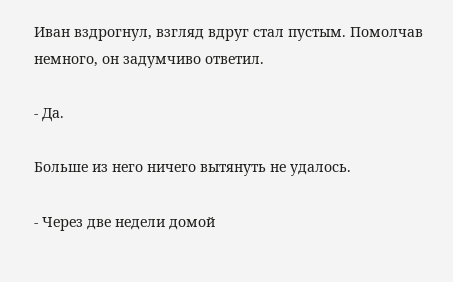Иван вздрогнул, взгляд вдруг стал пустым. Помолчав немного, он задумчиво ответил.

- Да.

Больше из него ничего вытянуть не удалось.

- Через две недели домой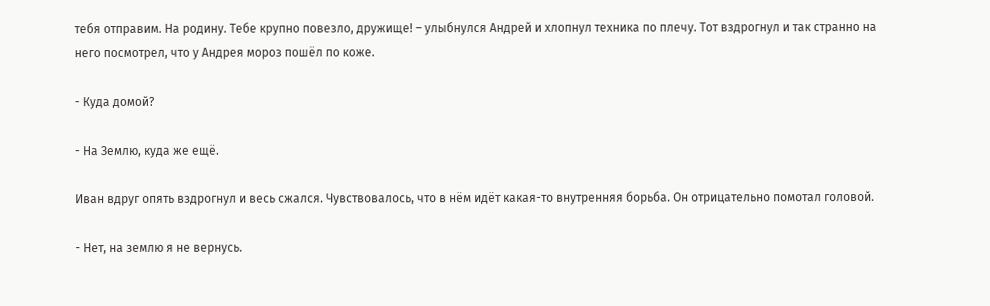тебя отправим. На родину. Тебе крупно повезло, дружище! – улыбнулся Андрей и хлопнул техника по плечу. Тот вздрогнул и так странно на него посмотрел, что у Андрея мороз пошёл по коже.

- Куда домой?

- На Землю, куда же ещё.

Иван вдруг опять вздрогнул и весь сжался. Чувствовалось, что в нём идёт какая-то внутренняя борьба. Он отрицательно помотал головой.

- Нет, на землю я не вернусь.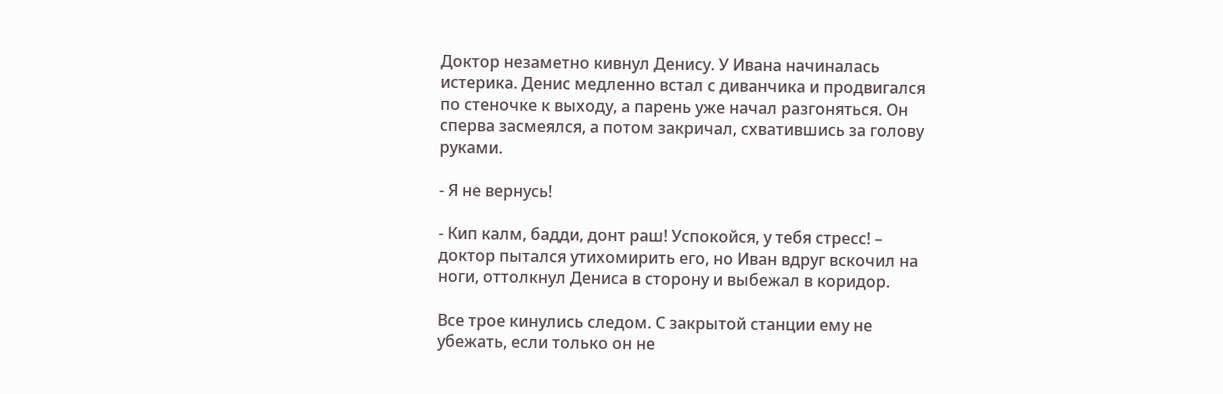Доктор незаметно кивнул Денису. У Ивана начиналась истерика. Денис медленно встал с диванчика и продвигался по стеночке к выходу, а парень уже начал разгоняться. Он сперва засмеялся, а потом закричал, схватившись за голову руками.

- Я не вернусь!

- Кип калм, бадди, донт раш! Успокойся, у тебя стресс! – доктор пытался утихомирить его, но Иван вдруг вскочил на ноги, оттолкнул Дениса в сторону и выбежал в коридор.

Все трое кинулись следом. С закрытой станции ему не убежать, если только он не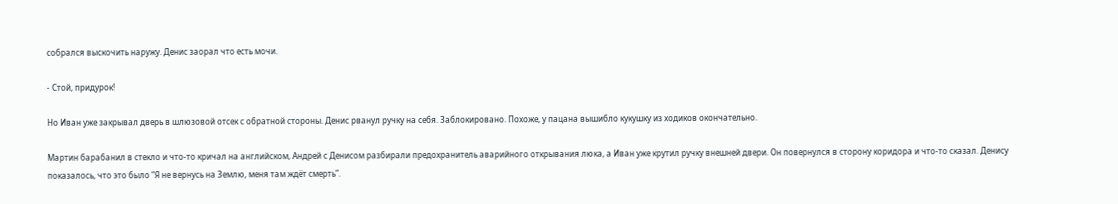собрался выскочить наружу. Денис заорал что есть мочи.

- Стой, придурок!

Но Иван уже закрывал дверь в шлюзовой отсек с обратной стороны. Денис рванул ручку на себя. Заблокировано. Похоже, у пацана вышибло кукушку из ходиков окончательно.

Мартин барабанил в стекло и что-то кричал на английском, Андрей с Денисом разбирали предохранитель аварийного открывания люка, а Иван уже крутил ручку внешней двери. Он повернулся в сторону коридора и что-то сказал. Денису показалось, что это было “Я не вернусь на Землю, меня там ждёт смерть”.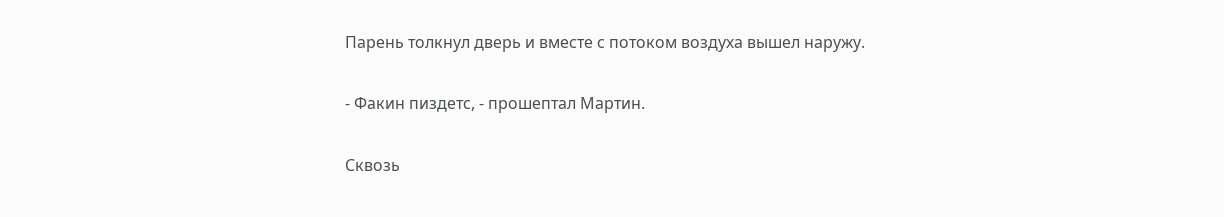Парень толкнул дверь и вместе с потоком воздуха вышел наружу.

- Факин пиздетс, - прошептал Мартин.

Сквозь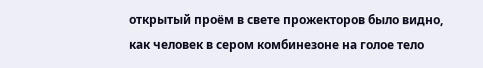открытый проём в свете прожекторов было видно, как человек в сером комбинезоне на голое тело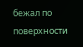бежал по поверхности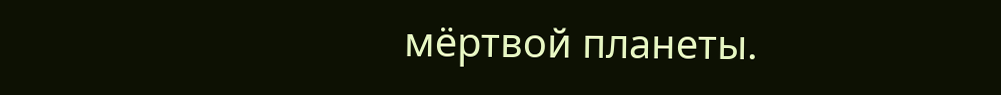мёртвой планеты.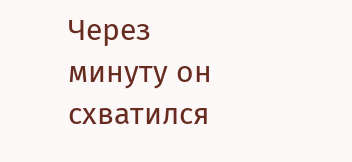Через минуту он схватился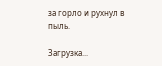за горло и рухнул в пыль.

Загрузка...